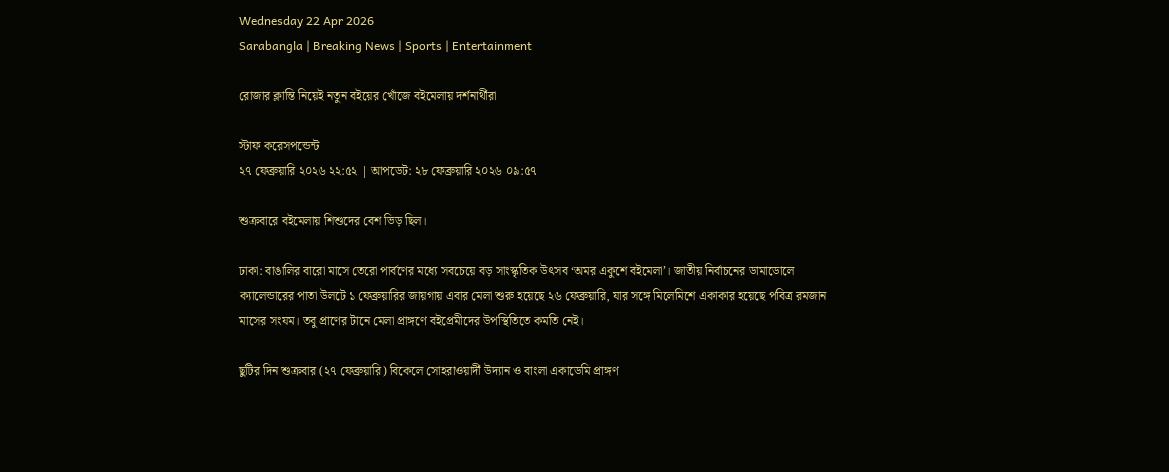Wednesday 22 Apr 2026
Sarabangla | Breaking News | Sports | Entertainment

রোজার ক্লান্তি নিয়েই নতুন বইয়ের খোঁজে বইমেলায় দর্শনার্থীরা

স্টাফ করেসপন্ডেন্ট
২৭ ফেব্রুয়ারি ২০২৬ ২২:৫২ | আপডেট: ২৮ ফেব্রুয়ারি ২০২৬ ০৯:৫৭

শুক্রবারে বইমেলায় শিশুদের বেশ ভিড় ছিল।

ঢাকা: বাঙালির বারো মাসে তেরো পার্বণের মধ্যে সবচেয়ে বড় সাংস্কৃতিক উৎসব ‘অমর একুশে বইমেলা’। জাতীয় নির্বাচনের ডামাডোলে ক্যালেন্ডারের পাতা উলটে ১ ফেব্রুয়ারির জায়গায় এবার মেলা শুরু হয়েছে ২৬ ফেব্রুয়ারি, যার সঙ্গে মিলেমিশে একাকার হয়েছে পবিত্র রমজান মাসের সংযম। তবু প্রাণের টানে মেলা প্রাঙ্গণে বইপ্রেমীদের উপস্থিতিতে কমতি নেই।

ছুটির দিন শুক্রবার (২৭ ফেব্রুয়ারি) বিকেলে সোহরাওয়ার্দী উদ্যান ও বাংলা একাডেমি প্রাঙ্গণ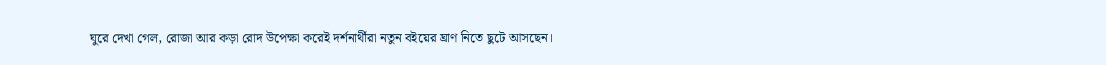ঘুরে দেখা গেল, রোজা আর কড়া রোদ উপেক্ষা করেই দর্শনার্থীরা নতুন বইয়ের ঘ্রাণ নিতে ছুটে আসছেন।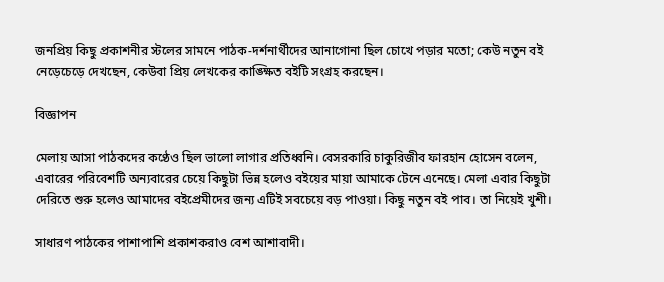জনপ্রিয় কিছু প্রকাশনীর স্টলের সামনে পাঠক-দর্শনার্থীদের আনাগোনা ছিল চোখে পড়ার মতো; কেউ নতুন বই নেড়েচেড়ে দেখছেন, কেউবা প্রিয় লেখকের কাঙ্ক্ষিত বইটি সংগ্রহ করছেন।

বিজ্ঞাপন

মেলায় আসা পাঠকদের কণ্ঠেও ছিল ভালো লাগার প্রতিধ্বনি। বেসরকারি চাকুরিজীব ফারহান হোসেন বলেন, এবারের পরিবেশটি অন্যবারের চেয়ে কিছুটা ভিন্ন হলেও বইয়ের মায়া আমাকে টেনে এনেছে। মেলা এবার কিছুটা দেরিতে শুরু হলেও আমাদের বইপ্রেমীদের জন্য এটিই সবচেয়ে বড় পাওয়া। কিছু নতুন বই পাব। তা নিয়েই খুশী।

সাধারণ পাঠকের পাশাপাশি প্রকাশকরাও বেশ আশাবাদী।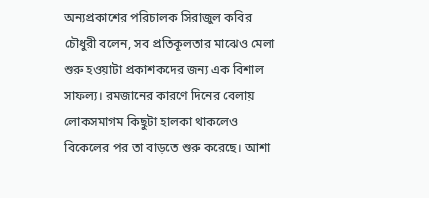অন্যপ্রকাশের পরিচালক সিরাজুল কবির চৌধুরী বলেন, সব প্রতিকূলতার মাঝেও মেলা শুরু হওয়াটা প্রকাশকদের জন্য এক বিশাল সাফল্য। রমজানের কারণে দিনের বেলায় লোকসমাগম কিছুটা হালকা থাকলেও বিকেলের পর তা বাড়তে শুরু করেছে। আশা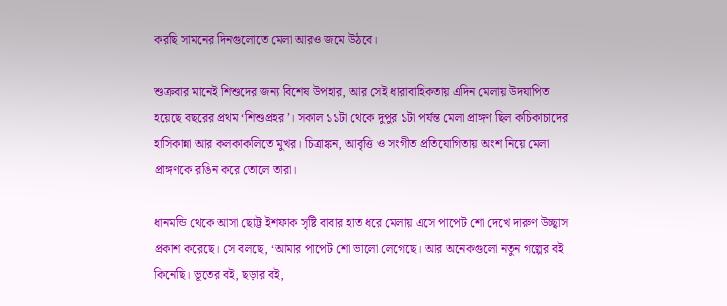করছি সামনের দিনগুলোতে মেলা আরও জমে উঠবে।

শুক্রবার মানেই শিশুদের জন্য বিশেষ উপহার, আর সেই ধারাবাহিকতায় এদিন মেলায় উদযাপিত হয়েছে বছরের প্রথম ‘শিশুপ্রহর’। সকাল ১১টা থেকে দুপুর ১টা পর্যন্ত মেলা প্রাঙ্গণ ছিল কচিকাচাদের হাসিকান্না আর কলকাকলিতে মুখর। চিত্রাঙ্কন, আবৃত্তি ও সংগীত প্রতিযোগিতায় অংশ নিয়ে মেলা প্রাঙ্গণকে রঙিন করে তোলে তারা।

ধানমন্ডি থেকে আসা ছোট্ট ইশফাক সৃষ্টি বাবার হাত ধরে মেলায় এসে পাপেট শো দেখে দারুণ উচ্ছ্বাস প্রকাশ করেছে। সে বলছে, ‘আমার পাপেট শো ভালো লেগেছে। আর অনেকগুলো নতুন গল্পের বই কিনেছি। ভূতের বই, ছড়ার বই,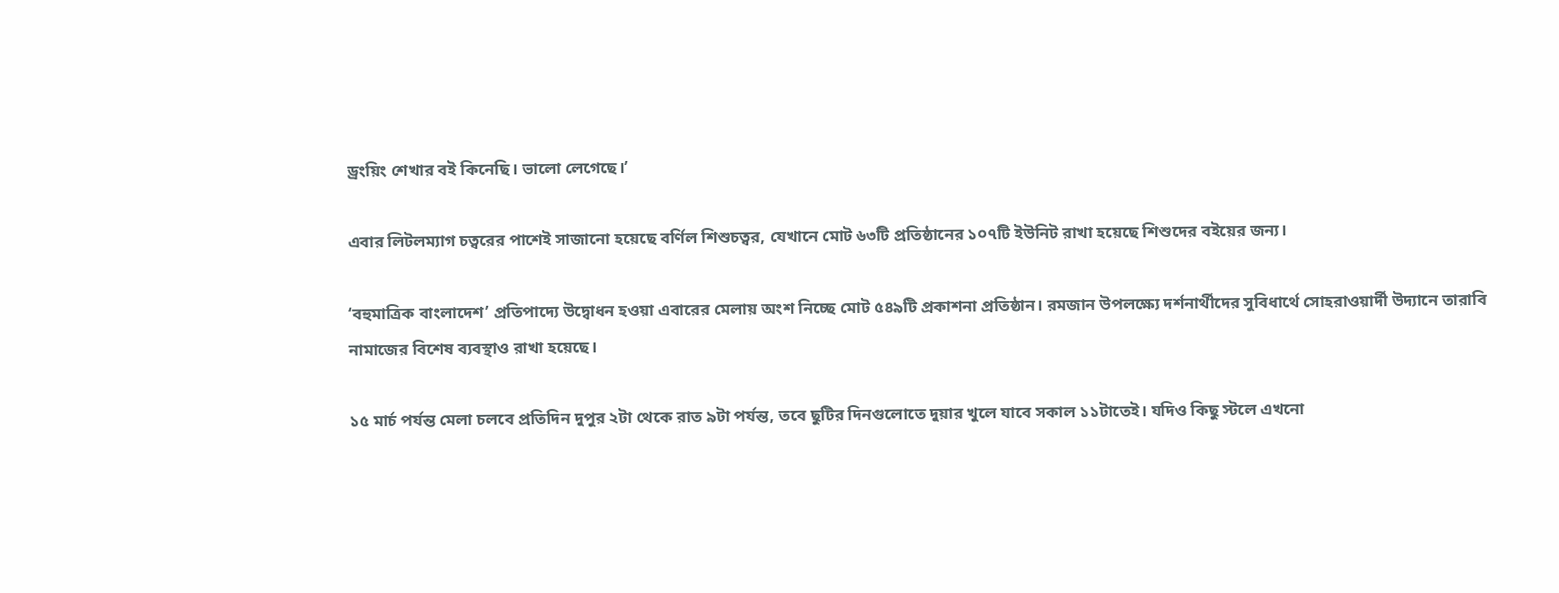ড্রংয়িং শেখার বই কিনেছি। ভালো লেগেছে।’

এবার লিটলম্যাগ চত্বরের পাশেই সাজানো হয়েছে বর্ণিল শিশুচত্বর, যেখানে মোট ৬৩টি প্রতিষ্ঠানের ১০৭টি ইউনিট রাখা হয়েছে শিশুদের বইয়ের জন্য।

‘বহুমাত্রিক বাংলাদেশ’ প্রতিপাদ্যে উদ্বোধন হওয়া এবারের মেলায় অংশ নিচ্ছে মোট ৫৪৯টি প্রকাশনা প্রতিষ্ঠান। রমজান উপলক্ষ্যে দর্শনার্থীদের সুবিধার্থে সোহরাওয়ার্দী উদ্যানে তারাবি নামাজের বিশেষ ব্যবস্থাও রাখা হয়েছে।

১৫ মার্চ পর্যন্ত মেলা চলবে প্রতিদিন দুপুর ২টা থেকে রাত ৯টা পর্যন্ত, তবে ছুটির দিনগুলোতে দুয়ার খুলে যাবে সকাল ১১টাতেই। যদিও কিছু স্টলে এখনো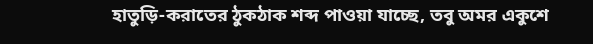হাতুড়ি-করাতের ঠুকঠাক শব্দ পাওয়া যাচ্ছে, তবু অমর একুশে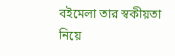বইমেলা তার স্বকীয়তা নিয়ে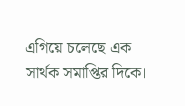এগিয়ে চলেছে এক সার্থক সমাপ্তির দিকে।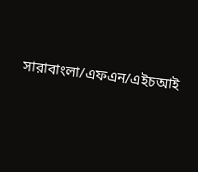সারাবাংলা/এফএন/এইচআই